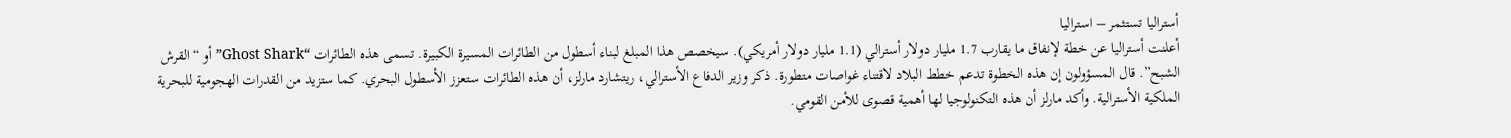أستراليا تستثمر – استراليا
أعلنت أستراليا عن خطة لإنفاق ما يقارب 1.7 مليار دولار أسترالي (1.1 مليار دولار أمريكي). سيخصص هذا المبلغ لبناء أسطول من الطائرات المسيرة الكبيرة. تسمى هذه الطائرات “Ghost Shark” أو “القرش الشبح”. قال المسؤولون إن هذه الخطوة تدعم خطط البلاد لاقتناء غواصات متطورة. ذكر وزير الدفاع الأسترالي، ريتشارد مارلز، أن هذه الطائرات ستعزز الأسطول البحري. كما ستزيد من القدرات الهجومية للبحرية الملكية الأسترالية. وأكد مارلز أن هذه التكنولوجيا لها أهمية قصوى للأمن القومي.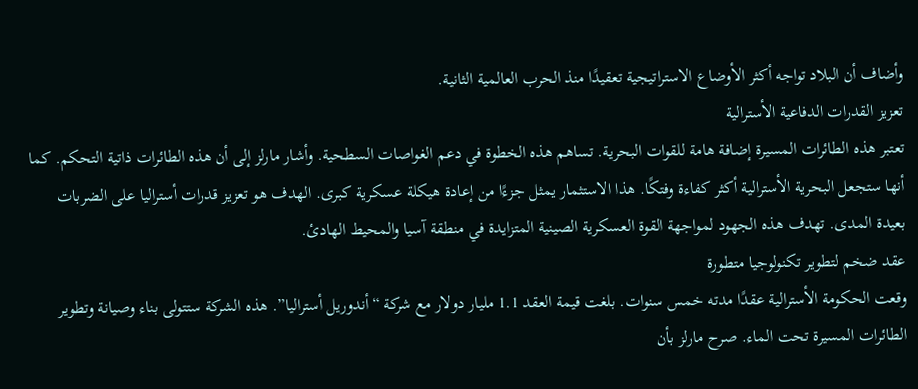وأضاف أن البلاد تواجه أكثر الأوضاع الاستراتيجية تعقيدًا منذ الحرب العالمية الثانية.
تعزيز القدرات الدفاعية الأسترالية
تعتبر هذه الطائرات المسيرة إضافة هامة للقوات البحرية. تساهم هذه الخطوة في دعم الغواصات السطحية. وأشار مارلز إلى أن هذه الطائرات ذاتية التحكم. كما أنها ستجعل البحرية الأسترالية أكثر كفاءة وفتكًا. هذا الاستثمار يمثل جزءًا من إعادة هيكلة عسكرية كبرى. الهدف هو تعزيز قدرات أستراليا على الضربات بعيدة المدى. تهدف هذه الجهود لمواجهة القوة العسكرية الصينية المتزايدة في منطقة آسيا والمحيط الهادئ.
عقد ضخم لتطوير تكنولوجيا متطورة
وقعت الحكومة الأسترالية عقدًا مدته خمس سنوات. بلغت قيمة العقد 1.1 مليار دولار مع شركة “أندوريل أستراليا”. هذه الشركة ستتولى بناء وصيانة وتطوير الطائرات المسيرة تحت الماء. صرح مارلز بأن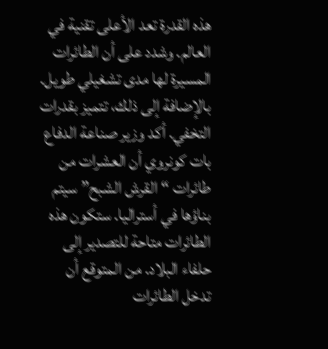هذه القدرة تعد الأعلى تقنية في العالم. وشدد على أن الطائرات المسيرة لها مدى تشغيلي طويل. بالإضافة إلى ذلك، تتميز بقدرات التخفي. أكد وزير صناعة الدفاع بات كونروي أن العشرات من طائرات “القرش الشبح” سيتم بناؤها في أستراليا. ستكون هذه الطائرات متاحة للتصدير إلى حلفاء البلاد. من المتوقع أن تدخل الطائرات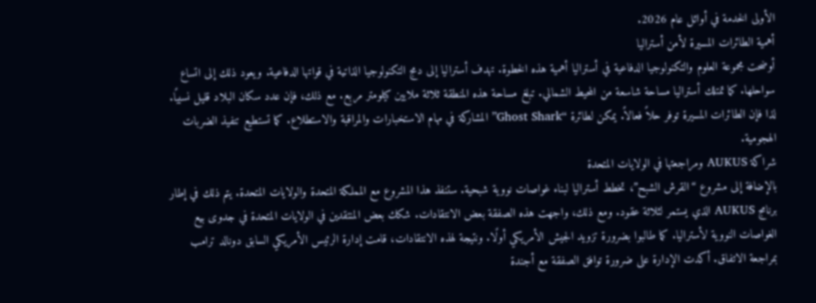الأولى الخدمة في أوائل عام 2026.
أهمية الطائرات المسيرة لأمن أستراليا
أوضحت مجموعة العلوم والتكنولوجيا الدفاعية في أستراليا أهمية هذه الخطوة. تهدف أستراليا إلى دمج التكنولوجيا الذاتية في قواتها الدفاعية. ويعود ذلك إلى اتساع سواحلها. كما تمتلك أستراليا مساحة شاسعة من المحيط الشمالي. تبلغ مساحة هذه المنطقة ثلاثة ملايين كيلومتر مربع. مع ذلك، فإن عدد سكان البلاد قليل نسبيًا. لذا فإن الطائرات المسيرة توفر حلاً فعالاً. يمكن لطائرة “Ghost Shark” المشاركة في مهام الاستخبارات والمراقبة والاستطلاع. كما تستطيع تنفيذ الضربات الهجومية.
شراكة AUKUS ومراجعتها في الولايات المتحدة
بالإضافة إلى مشروع “القرش الشبح”، تخطط أستراليا لبناء غواصات نووية شبحية. ستنفذ هذا المشروع مع المملكة المتحدة والولايات المتحدة. يتم ذلك في إطار برنامج AUKUS الذي يستمر لثلاثة عقود. ومع ذلك، واجهت هذه الصفقة بعض الانتقادات. شكك بعض المنتقدين في الولايات المتحدة في جدوى بيع الغواصات النووية لأستراليا. كما طالبوا بضرورة تزويد الجيش الأمريكي أولًا. ونتيجة لهذه الانتقادات، قامت إدارة الرئيس الأمريكي السابق دونالد ترامب بمراجعة الاتفاق. أكدت الإدارة على ضرورة توافق الصفقة مع أجندة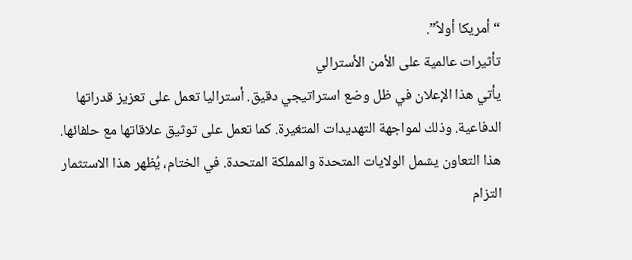“أمريكا أولاً”.
تأثيرات عالمية على الأمن الأسترالي
يأتي هذا الإعلان في ظل وضع استراتيجي دقيق. أستراليا تعمل على تعزيز قدراتها الدفاعية. وذلك لمواجهة التهديدات المتغيرة. كما تعمل على توثيق علاقاتها مع حلفائها. هذا التعاون يشمل الولايات المتحدة والمملكة المتحدة. في الختام، يُظهر هذا الاستثمار التزام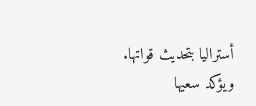أستراليا بتحديث قواتها. ويؤكد سعيها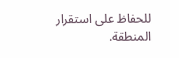للحفاظ على استقرار المنطقة.